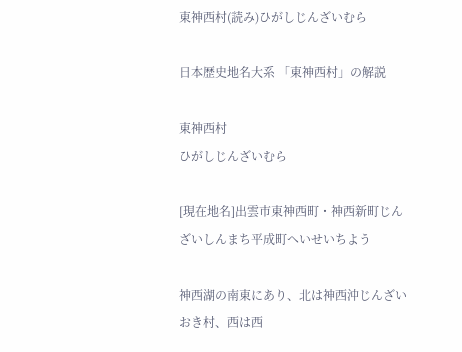東神西村(読み)ひがしじんざいむら

日本歴史地名大系 「東神西村」の解説

東神西村
ひがしじんざいむら

[現在地名]出雲市東神西町・神西新町じんざいしんまち平成町へいせいちよう

神西湖の南東にあり、北は神西沖じんざいおき村、西は西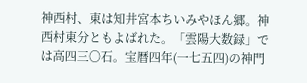神西村、東は知井宮本ちいみやほん郷。神西村東分ともよばれた。「雲陽大数録」では高四三〇石。宝暦四年(一七五四)の神門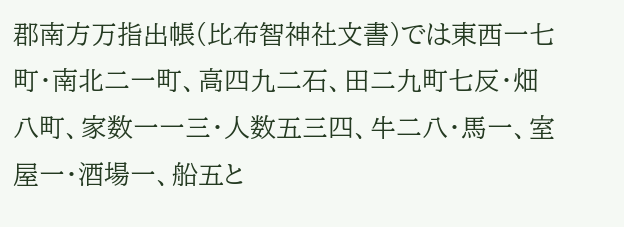郡南方万指出帳(比布智神社文書)では東西一七町・南北二一町、高四九二石、田二九町七反・畑八町、家数一一三・人数五三四、牛二八・馬一、室屋一・酒場一、船五と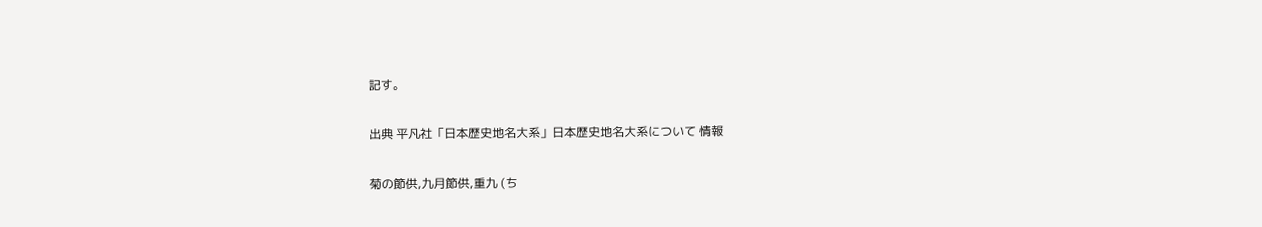記す。

出典 平凡社「日本歴史地名大系」日本歴史地名大系について 情報

菊の節供,九月節供,重九 (ち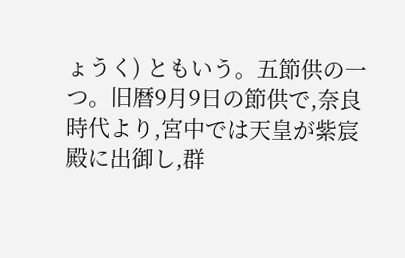ょうく) ともいう。五節供の一つ。旧暦9月9日の節供で,奈良時代より,宮中では天皇が紫宸殿に出御し,群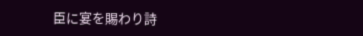臣に宴を賜わり詩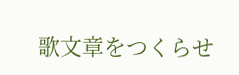歌文章をつくらせ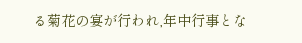る菊花の宴が行われ,年中行事とな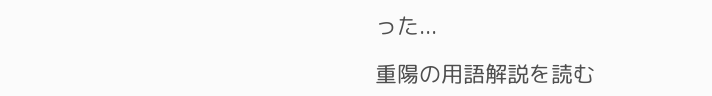った...

重陽の用語解説を読む